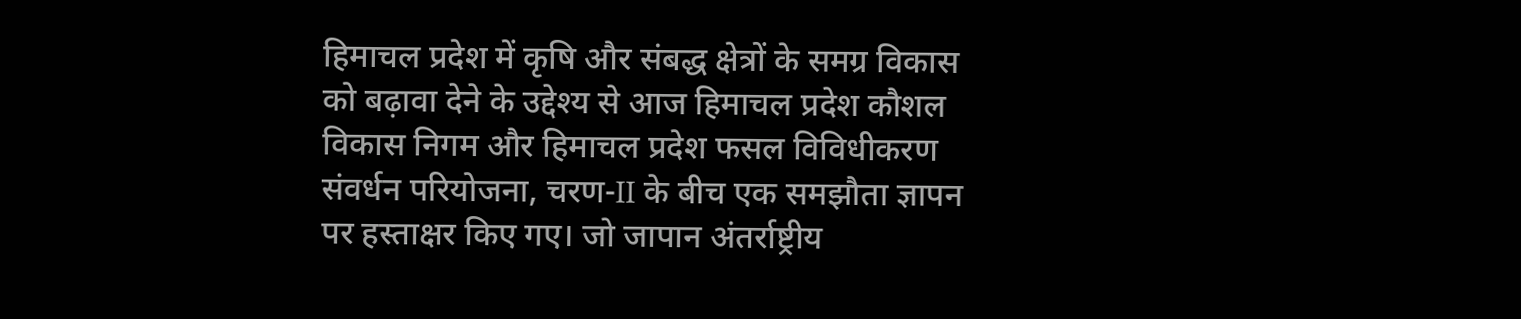हिमाचल प्रदेश में कृषि और संबद्ध क्षेत्रों के समग्र विकास को बढ़ावा देने के उद्देश्य से आज हिमाचल प्रदेश कौशल विकास निगम और हिमाचल प्रदेश फसल विविधीकरण संवर्धन परियोजना, चरण-II के बीच एक समझौता ज्ञापन पर हस्ताक्षर किए गए। जो जापान अंतर्राष्ट्रीय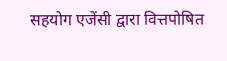सहयोग एजेंसी द्वारा वित्तपोषित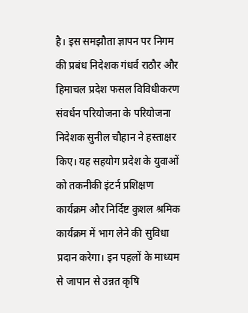है। इस समझौता ज्ञापन पर निगम की प्रबंध निदेशक गंधर्व राठौर और हिमाचल प्रदेश फसल विविधीकरण संवर्धन परियोजना के परियोजना निदेशक सुनील चौहान ने हस्ताक्षर किए। यह सहयोग प्रदेश के युवाओं को तकनीकी इंटर्न प्रशिक्षण कार्यक्रम और निर्दिष्ट कुशल श्रमिक कार्यक्रम में भाग लेने की सुविधा प्रदान करेगा। इन पहलों के माध्यम से जापान से उन्नत कृषि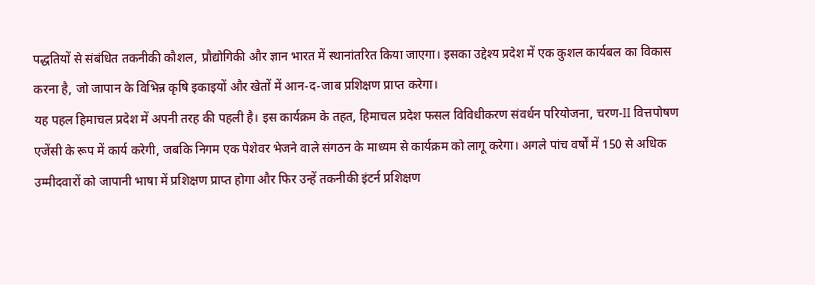पद्धतियों से संबंधित तकनीकी कौशल, प्रौद्योगिकी और ज्ञान भारत में स्थानांतरित किया जाएगा। इसका उद्देश्य प्रदेश में एक कुशल कार्यबल का विकास करना है, जो जापान के विभिन्न कृषि इकाइयों और खेतों में आन-द-जाब प्रशिक्षण प्राप्त करेगा।
यह पहल हिमाचल प्रदेश में अपनी तरह की पहली है। इस कार्यक्रम के तहत, हिमाचल प्रदेश फसल विविधीकरण संवर्धन परियोजना, चरण-II वित्तपोषण एजेंसी के रूप में कार्य करेगी, जबकि निगम एक पेशेवर भेजने वाले संगठन के माध्यम से कार्यक्रम को लागू करेगा। अगले पांच वर्षों में 150 से अधिक उम्मीदवारों को जापानी भाषा में प्रशिक्षण प्राप्त होगा और फिर उन्हें तकनीकी इंटर्न प्रशिक्षण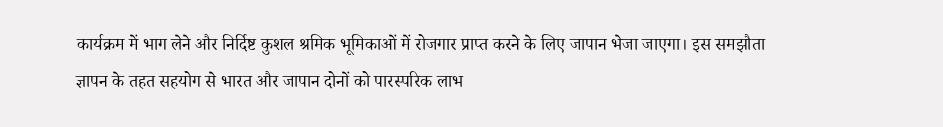कार्यक्रम में भाग लेने और निर्दिष्ट कुशल श्रमिक भूमिकाओं में रोजगार प्राप्त करने के लिए जापान भेजा जाएगा। इस समझौता ज्ञापन के तहत सहयोग से भारत और जापान दोनों को पारस्परिक लाभ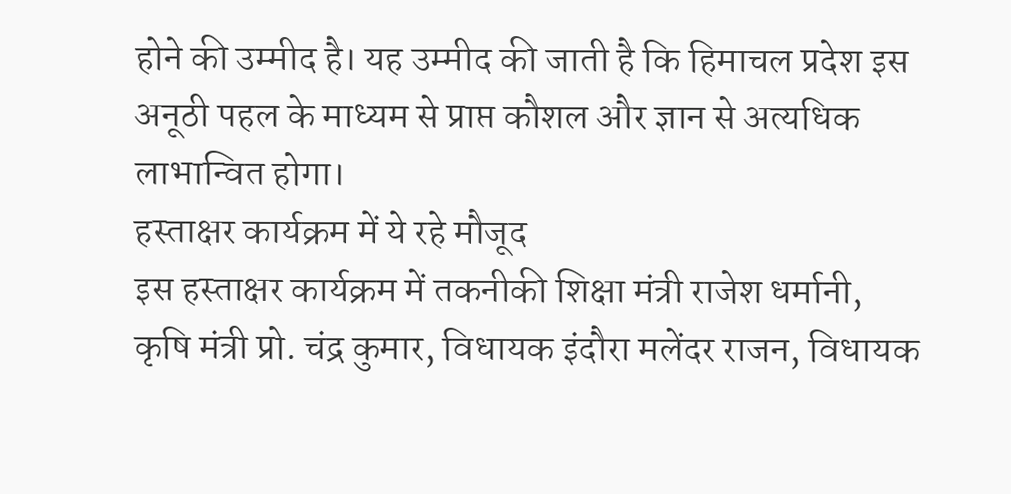होने की उम्मीद है। यह उम्मीद की जाती है कि हिमाचल प्रदेश इस अनूठी पहल के माध्यम से प्राप्त कौशल और ज्ञान से अत्यधिक लाभान्वित होगा।
हस्ताक्षर कार्यक्रम में ये रहे मौजूद
इस हस्ताक्षर कार्यक्रम में तकनीकी शिक्षा मंत्री राजेश धर्मानी, कृषि मंत्री प्रो. चंद्र कुमार, विधायक इंदौरा मलेंदर राजन, विधायक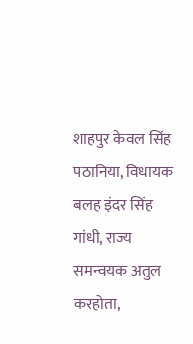शाहपुर केवल सिंह पठानिया, विधायक बलह इंदर सिंह गांधी, राज्य समन्वयक अतुल करहोता,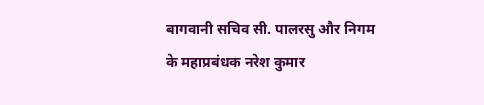बागवानी सचिव सी. पालरसु और निगम के महाप्रबंधक नरेश कुमार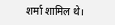शर्मा शामिल थे।